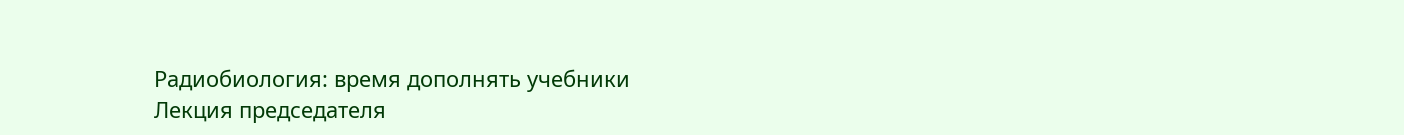Радиобиология: время дополнять учебники
Лекция председателя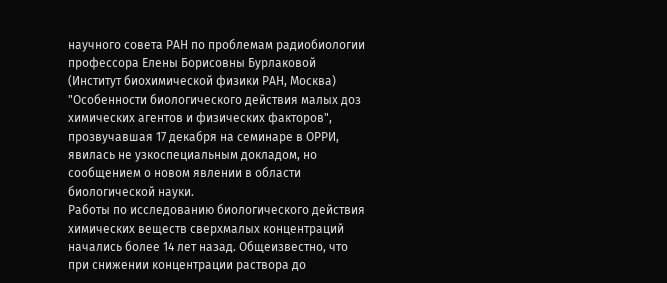научного совета РАН по проблемам радиобиологии профессора Елены Борисовны Бурлаковой (Институт биохимической физики РАН, Москва) "Особенности биологического действия малых доз химических агентов и физических факторов", прозвучавшая 17 декабря на семинаре в ОРРИ, явилась не узкоспециальным докладом, но сообщением о новом явлении в области биологической науки.
Работы по исследованию биологического действия химических веществ сверхмалых концентраций начались более 14 лет назад. Общеизвестно, что при снижении концентрации раствора до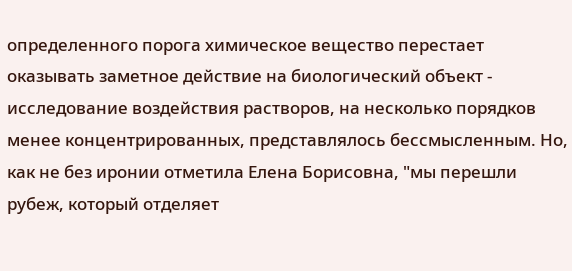определенного порога химическое вещество перестает оказывать заметное действие на биологический объект - исследование воздействия растворов, на несколько порядков менее концентрированных, представлялось бессмысленным. Но, как не без иронии отметила Елена Борисовна, "мы перешли рубеж, который отделяет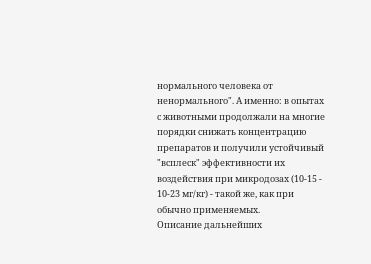нормального человека от ненормального". А именно: в опытах с животными продолжали на многие порядки снижать концентрацию препаратов и получили устойчивый "всплеск" эффективности их воздействия при микродозах (10-15 - 10-23 мг/кг) - такой же, как при обычно применяемых.
Описание дальнейших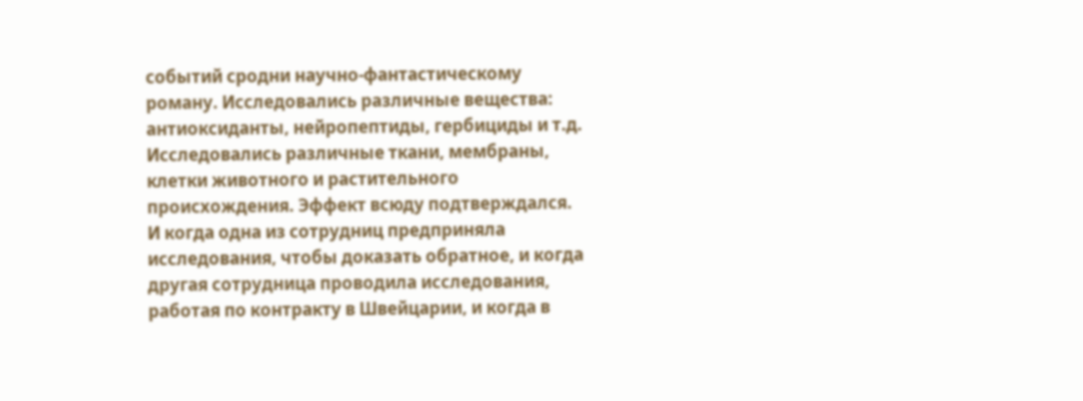событий сродни научно-фантастическому роману. Исследовались различные вещества: антиоксиданты, нейропептиды, гербициды и т.д. Исследовались различные ткани, мембраны, клетки животного и растительного происхождения. Эффект всюду подтверждался. И когда одна из сотрудниц предприняла исследования, чтобы доказать обратное, и когда другая сотрудница проводила исследования, работая по контракту в Швейцарии, и когда в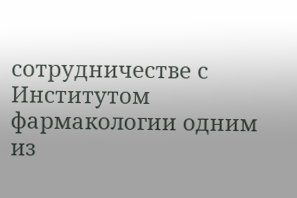сотрудничестве с Институтом фармакологии одним из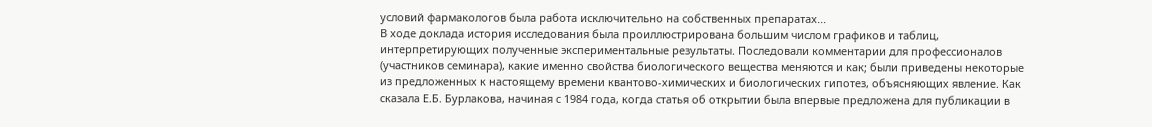условий фармакологов была работа исключительно на собственных препаратах...
В ходе доклада история исследования была проиллюстрирована большим числом графиков и таблиц, интерпретирующих полученные экспериментальные результаты. Последовали комментарии для профессионалов (участников семинара), какие именно свойства биологического вещества меняются и как; были приведены некоторые из предложенных к настоящему времени квантово-химических и биологических гипотез, объясняющих явление. Как сказала Е.Б. Бурлакова, начиная с 1984 года, когда статья об открытии была впервые предложена для публикации в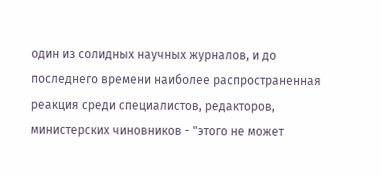один из солидных научных журналов, и до последнего времени наиболее распространенная реакция среди специалистов, редакторов, министерских чиновников - "этого не может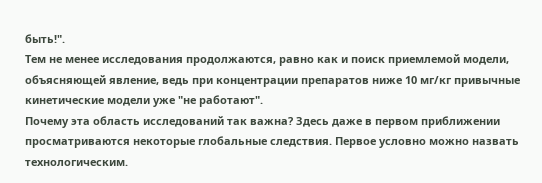быть!".
Тем не менее исследования продолжаются, равно как и поиск приемлемой модели, объясняющей явление, ведь при концентрации препаратов ниже 10 мг/кг привычные кинетические модели уже "не работают".
Почему эта область исследований так важна? Здесь даже в первом приближении просматриваются некоторые глобальные следствия. Первое условно можно назвать технологическим.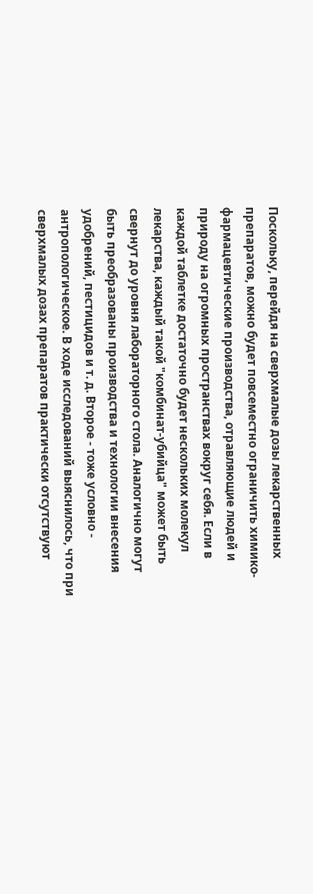Поскольку, перейдя на сверхмалые дозы лекарственных препаратов, можно будет повсеместно ограничить химико-фармацевтические производства, отравляющие людей и природу на огромных пространствах вокруг себя. Если в каждой таблетке достаточно будет нескольких молекул лекарства, каждый такой "комбинат-убийца" может быть свернут до уровня лабораторного стола. Аналогично могут быть преобразованы производства и технологии внесения удобрений, пестицидов и т. д. Второе - тоже условно - антропологическое. В ходе исследований выяснилось, что при сверхмалых дозах препаратов практически отсутствуют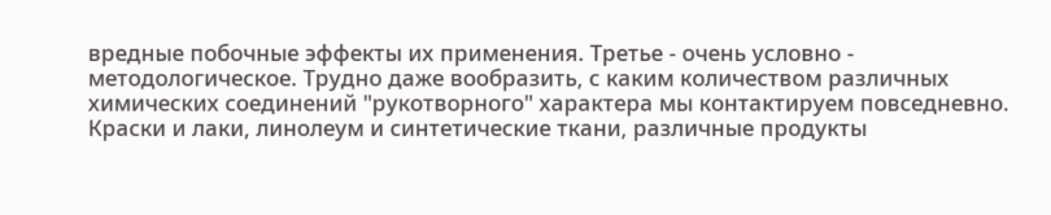вредные побочные эффекты их применения. Третье - очень условно - методологическое. Трудно даже вообразить, с каким количеством различных химических соединений "рукотворного" характера мы контактируем повседневно. Краски и лаки, линолеум и синтетические ткани, различные продукты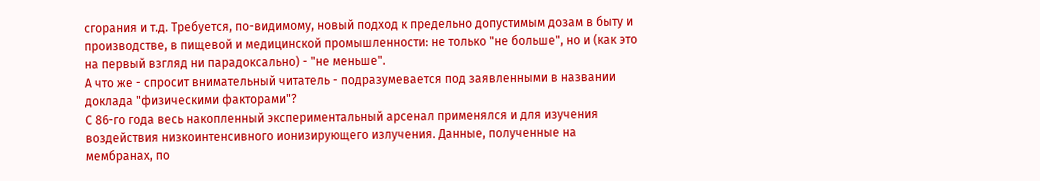сгорания и т.д. Требуется, по-видимому, новый подход к предельно допустимым дозам в быту и производстве, в пищевой и медицинской промышленности: не только "не больше", но и (как это на первый взгляд ни парадоксально) - "не меньше".
А что же - спросит внимательный читатель - подразумевается под заявленными в названии доклада "физическими факторами"?
С 86-го года весь накопленный экспериментальный арсенал применялся и для изучения воздействия низкоинтенсивного ионизирующего излучения. Данные, полученные на мембранах, по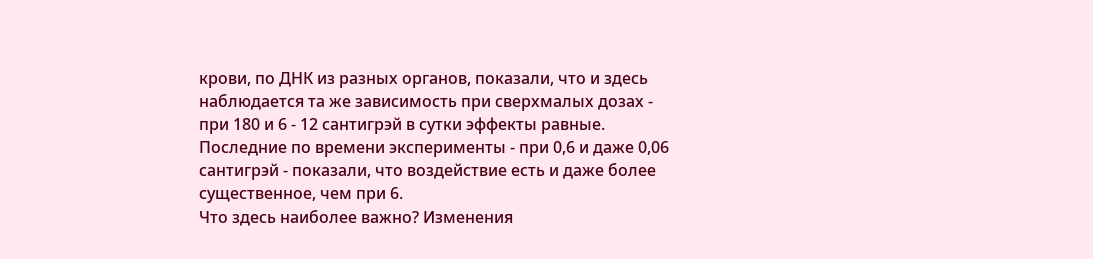крови, по ДНК из разных органов, показали, что и здесь наблюдается та же зависимость при сверхмалых дозах - при 180 и 6 - 12 сантигрэй в сутки эффекты равные. Последние по времени эксперименты - при 0,6 и даже 0,06 сантигрэй - показали, что воздействие есть и даже более существенное, чем при 6.
Что здесь наиболее важно? Изменения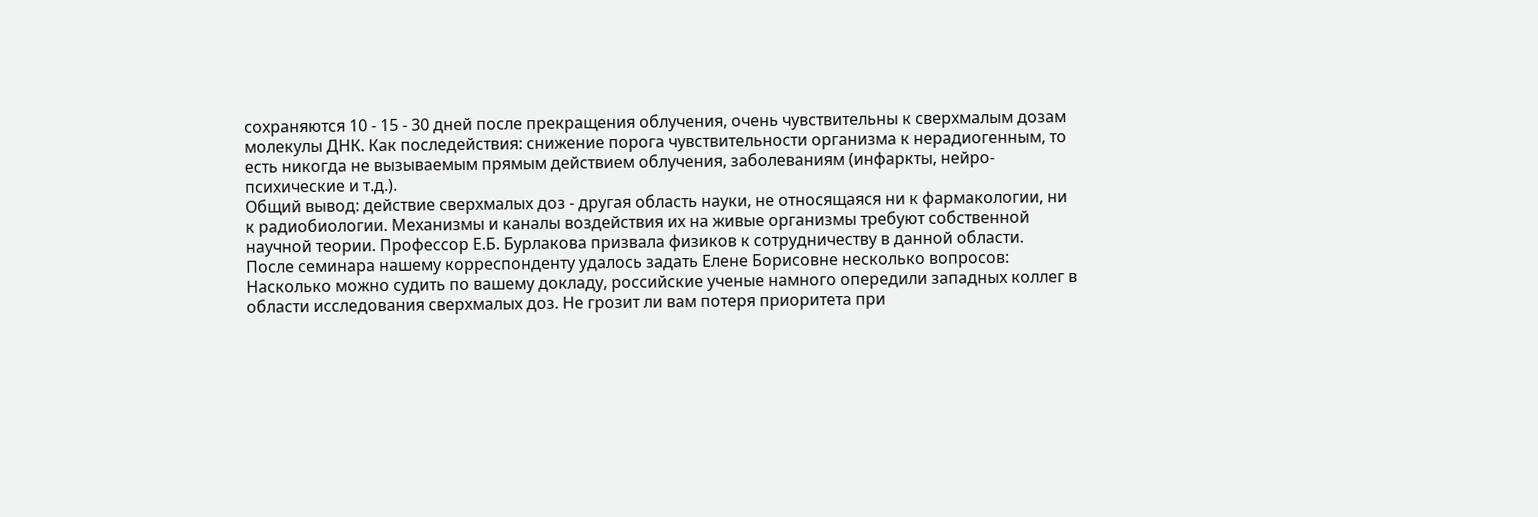сохраняются 10 - 15 - 30 дней после прекращения облучения, очень чувствительны к сверхмалым дозам молекулы ДНК. Как последействия: снижение порога чувствительности организма к нерадиогенным, то есть никогда не вызываемым прямым действием облучения, заболеваниям (инфаркты, нейро-психические и т.д.).
Общий вывод: действие сверхмалых доз - другая область науки, не относящаяся ни к фармакологии, ни к радиобиологии. Механизмы и каналы воздействия их на живые организмы требуют собственной научной теории. Профессор Е.Б. Бурлакова призвала физиков к сотрудничеству в данной области.
После семинара нашему корреспонденту удалось задать Елене Борисовне несколько вопросов:
Насколько можно судить по вашему докладу, российские ученые намного опередили западных коллег в области исследования сверхмалых доз. Не грозит ли вам потеря приоритета при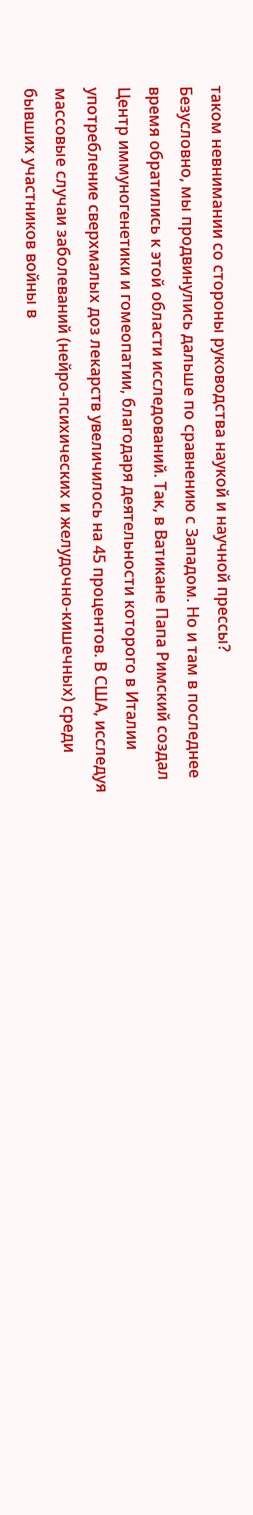таком невнимании со стороны руководства наукой и научной прессы?
Безусловно, мы продвинулись дальше по сравнению с Западом. Но и там в последнее время обратились к этой области исследований. Так, в Ватикане Папа Римский создал Центр иммуногенетики и гомеопатии, благодаря деятельности которого в Италии употребление сверхмалых доз лекарств увеличилось на 45 процентов. В США, исследуя массовые случаи заболеваний (нейро-психических и желудочно-кишечных) среди бывших участников войны в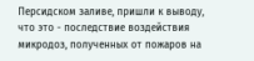Персидском заливе, пришли к выводу, что это - последствие воздействия микродоз, полученных от пожаров на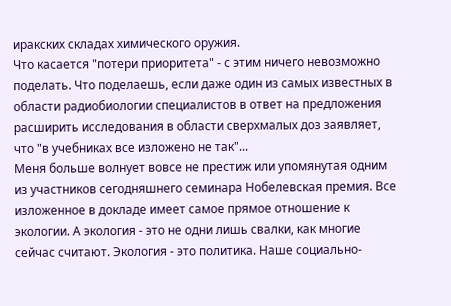иракских складах химического оружия.
Что касается "потери приоритета" - с этим ничего невозможно поделать. Что поделаешь, если даже один из самых известных в области радиобиологии специалистов в ответ на предложения расширить исследования в области сверхмалых доз заявляет, что "в учебниках все изложено не так"...
Меня больше волнует вовсе не престиж или упомянутая одним из участников сегодняшнего семинара Нобелевская премия. Все изложенное в докладе имеет самое прямое отношение к экологии. А экология - это не одни лишь свалки, как многие сейчас считают. Экология - это политика. Наше социально-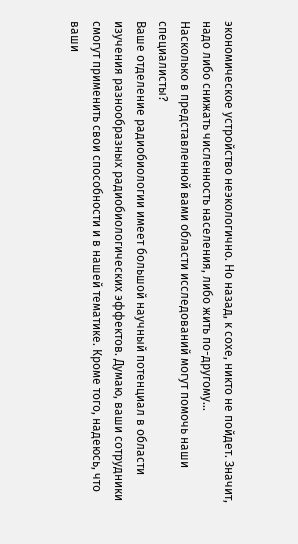экономическое устройство неэкологично. Но назад, к сохе, никто не пойдет. Значит, надо либо снижать численность населения, либо жить по-другому...
Насколько в представленной вами области исследований могут помочь наши специалисты?
Ваше отделение радиобиологии имеет большой научный потенциал в области изучения разнообразных радиобиологических эффектов. Думаю, ваши сотрудники смогут применить свои способности и в нашей тематике. Кроме того, надеюсь, что ваши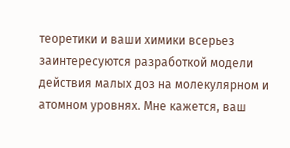теоретики и ваши химики всерьез заинтересуются разработкой модели действия малых доз на молекулярном и атомном уровнях. Мне кажется, ваш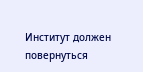Институт должен повернуться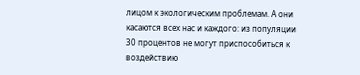лицом к экологическим проблемам. А они касаются всех нас и каждого: из популяции 30 процентов не могут приспособиться к воздействию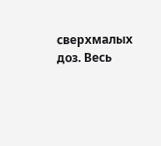сверхмалых доз. Весь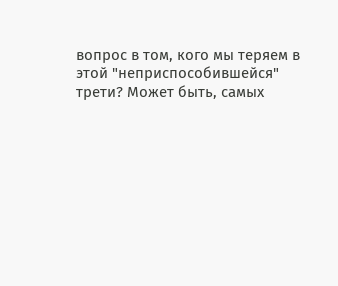вопрос в том, кого мы теряем в этой "неприспособившейся" трети? Может быть, самых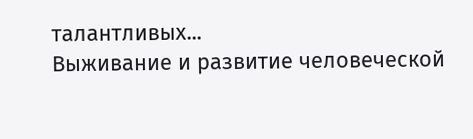талантливых...
Выживание и развитие человеческой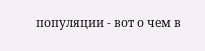популяции - вот о чем в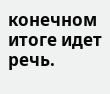конечном итоге идет речь.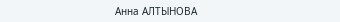Анна АЛТЫНОВА